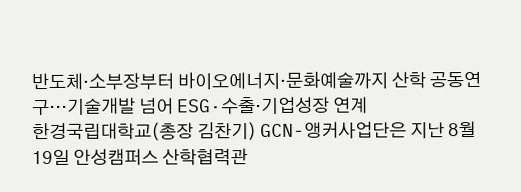반도체·소부장부터 바이오에너지·문화예술까지 산학 공동연구…기술개발 넘어 ESG·수출·기업성장 연계
한경국립대학교(총장 김찬기) GCN-앵커사업단은 지난 8월 19일 안성캠퍼스 산학협력관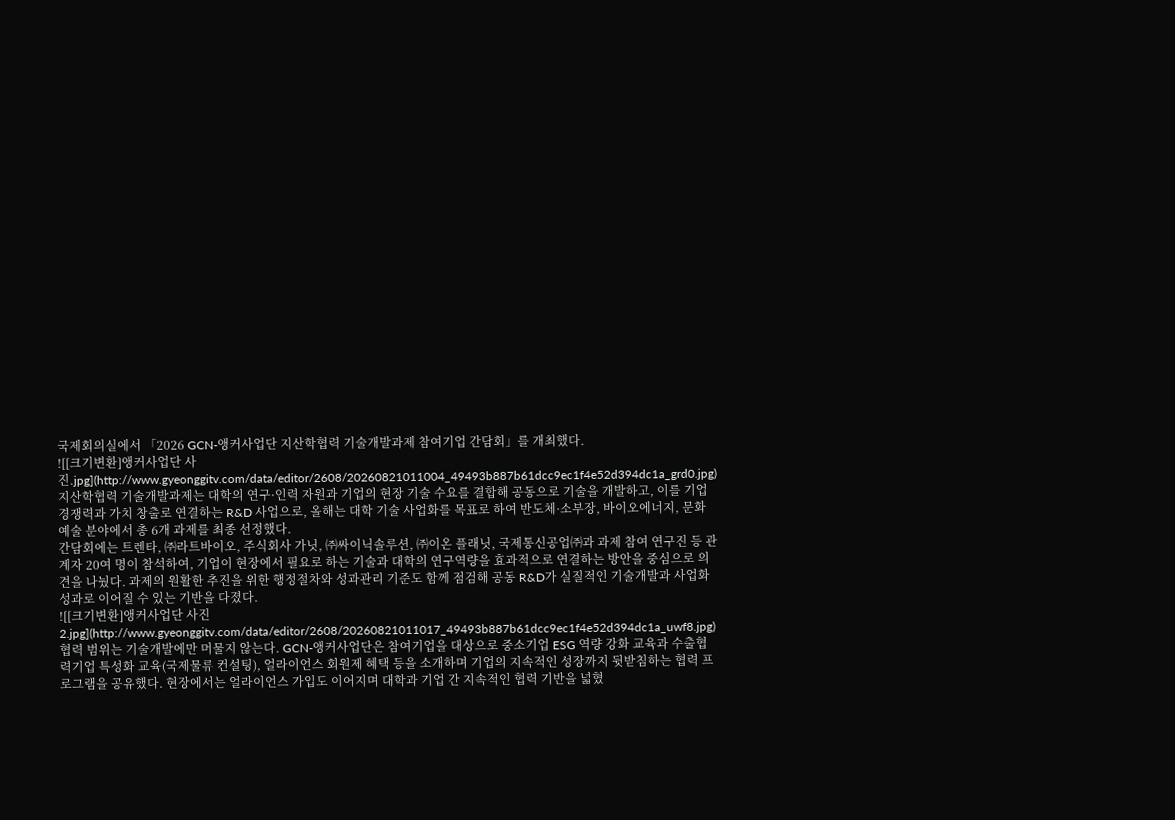국제회의실에서 「2026 GCN-앵커사업단 지산학협력 기술개발과제 참여기업 간담회」를 개최했다.
![[크기변환]앵커사업단 사진.jpg](http://www.gyeonggitv.com/data/editor/2608/20260821011004_49493b887b61dcc9ec1f4e52d394dc1a_grd0.jpg)
지산학협력 기술개발과제는 대학의 연구·인력 자원과 기업의 현장 기술 수요를 결합해 공동으로 기술을 개발하고, 이를 기업 경쟁력과 가치 창출로 연결하는 R&D 사업으로, 올해는 대학 기술 사업화를 목표로 하여 반도체·소부장, 바이오에너지, 문화예술 분야에서 총 6개 과제를 최종 선정했다.
간담회에는 트렌타, ㈜라트바이오, 주식회사 가닛, ㈜싸이닉솔루션, ㈜이온 플래닛, 국제통신공업㈜과 과제 참여 연구진 등 관계자 20여 명이 참석하여, 기업이 현장에서 필요로 하는 기술과 대학의 연구역량을 효과적으로 연결하는 방안을 중심으로 의견을 나눴다. 과제의 원활한 추진을 위한 행정절차와 성과관리 기준도 함께 점검해 공동 R&D가 실질적인 기술개발과 사업화 성과로 이어질 수 있는 기반을 다졌다.
![[크기변환]앵커사업단 사진2.jpg](http://www.gyeonggitv.com/data/editor/2608/20260821011017_49493b887b61dcc9ec1f4e52d394dc1a_uwf8.jpg)
협력 범위는 기술개발에만 머물지 않는다. GCN-앵커사업단은 참여기업을 대상으로 중소기업 ESG 역량 강화 교육과 수출협력기업 특성화 교육(국제물류 컨설팅), 얼라이언스 회원제 혜택 등을 소개하며 기업의 지속적인 성장까지 뒷받침하는 협력 프로그램을 공유했다. 현장에서는 얼라이언스 가입도 이어지며 대학과 기업 간 지속적인 협력 기반을 넓혔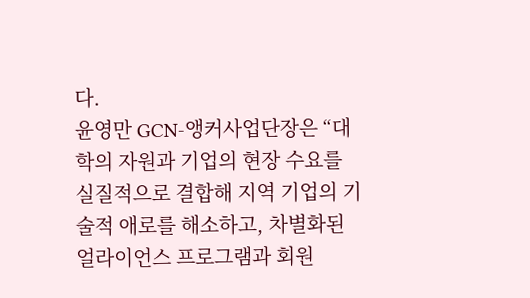다.
윤영만 GCN-앵커사업단장은 “대학의 자원과 기업의 현장 수요를 실질적으로 결합해 지역 기업의 기술적 애로를 해소하고, 차별화된 얼라이언스 프로그램과 회원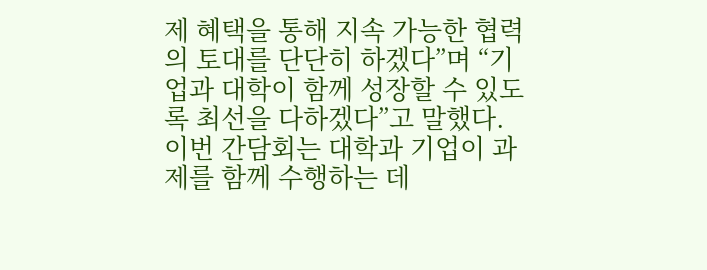제 혜택을 통해 지속 가능한 협력의 토대를 단단히 하겠다”며 “기업과 대학이 함께 성장할 수 있도록 최선을 다하겠다”고 말했다.
이번 간담회는 대학과 기업이 과제를 함께 수행하는 데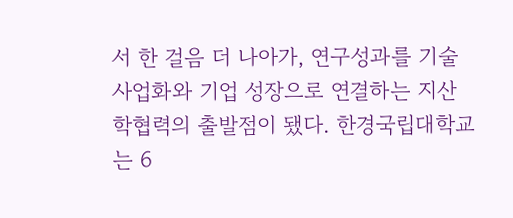서 한 걸음 더 나아가, 연구성과를 기술사업화와 기업 성장으로 연결하는 지산학협력의 출발점이 됐다. 한경국립대학교는 6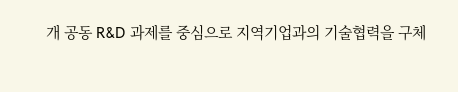개 공동 R&D 과제를 중심으로 지역기업과의 기술협력을 구체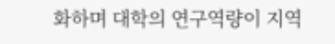화하며 대학의 연구역량이 지역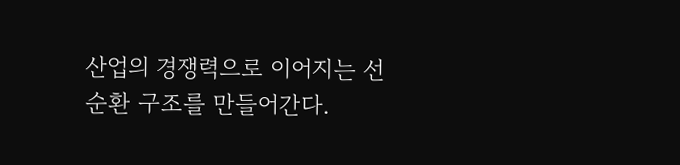산업의 경쟁력으로 이어지는 선순환 구조를 만들어간다.